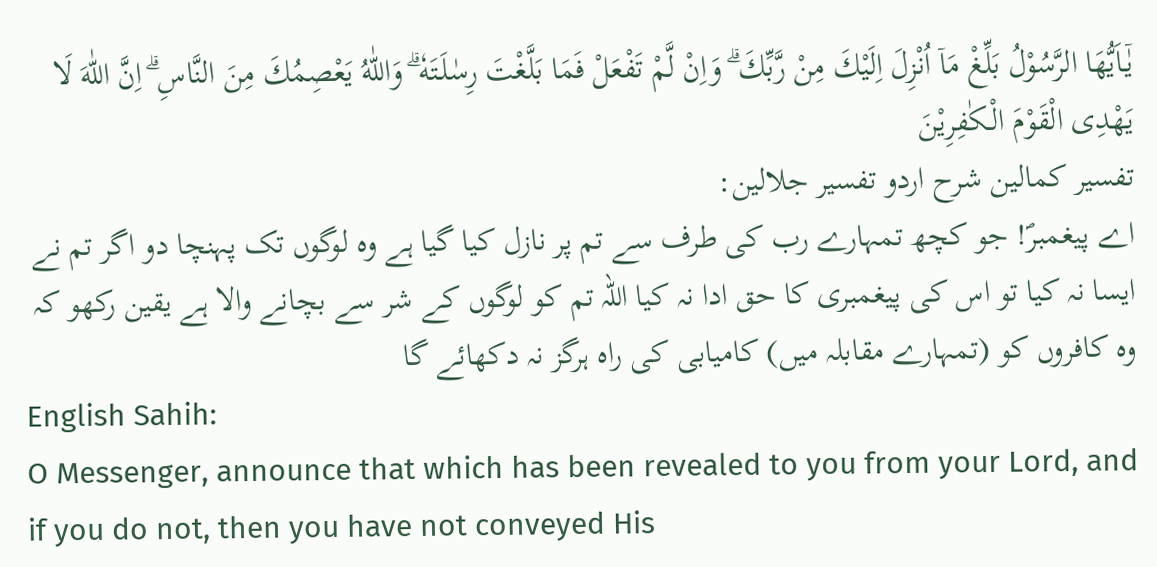يٰۤـاَيُّهَا الرَّسُوْلُ بَلِّغْ مَاۤ اُنْزِلَ اِلَيْكَ مِنْ رَّبِّكَ ۗ وَاِنْ لَّمْ تَفْعَلْ فَمَا بَلَّغْتَ رِسٰلَـتَهٗ ۗ وَاللّٰهُ يَعْصِمُكَ مِنَ النَّاسِ ۗ اِنَّ اللّٰهَ لَا يَهْدِى الْقَوْمَ الْـكٰفِرِيْنَ
تفسیر کمالین شرح اردو تفسیر جلالین:
اے پیغمبرؐ! جو کچھ تمہارے رب کی طرف سے تم پر نازل کیا گیا ہے وہ لوگوں تک پہنچا دو اگر تم نے ایسا نہ کیا تو اس کی پیغمبری کا حق ادا نہ کیا اللہ تم کو لوگوں کے شر سے بچانے والا ہے یقین رکھو کہ وہ کافروں کو (تمہارے مقابلہ میں) کامیابی کی راہ ہرگز نہ دکھائے گا
English Sahih:
O Messenger, announce that which has been revealed to you from your Lord, and if you do not, then you have not conveyed His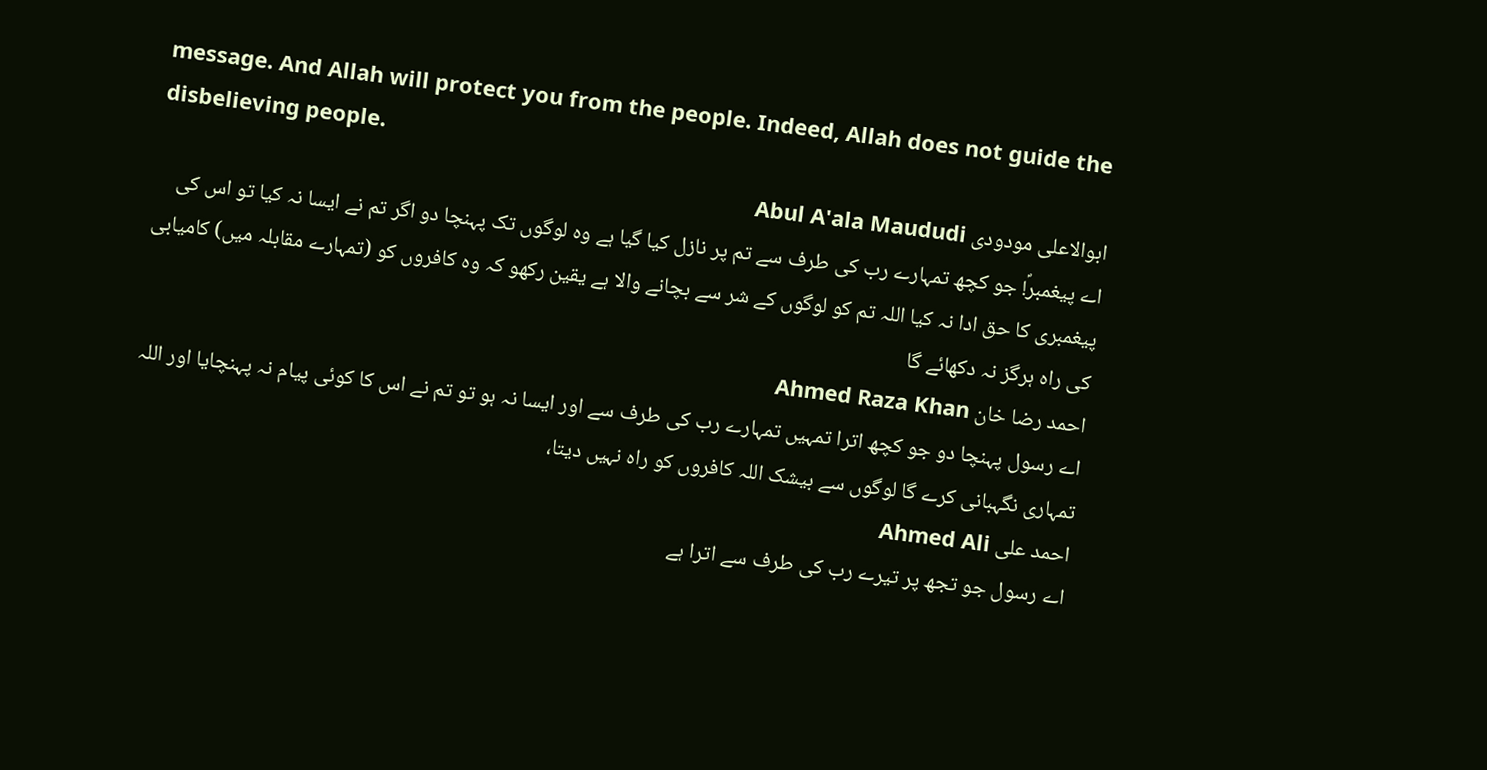message. And Allah will protect you from the people. Indeed, Allah does not guide the disbelieving people.
ابوالاعلی مودودی Abul A'ala Maududi
اے پیغمبرؐ! جو کچھ تمہارے رب کی طرف سے تم پر نازل کیا گیا ہے وہ لوگوں تک پہنچا دو اگر تم نے ایسا نہ کیا تو اس کی پیغمبری کا حق ادا نہ کیا اللہ تم کو لوگوں کے شر سے بچانے والا ہے یقین رکھو کہ وہ کافروں کو (تمہارے مقابلہ میں) کامیابی کی راہ ہرگز نہ دکھائے گا
احمد رضا خان Ahmed Raza Khan
اے رسول پہنچا دو جو کچھ اترا تمہیں تمہارے رب کی طرف سے اور ایسا نہ ہو تو تم نے اس کا کوئی پیام نہ پہنچایا اور اللہ تمہاری نگہبانی کرے گا لوگوں سے بیشک اللہ کافروں کو راہ نہیں دیتا،
احمد علی Ahmed Ali
اے رسول جو تجھ پر تیرے رب کی طرف سے اترا ہے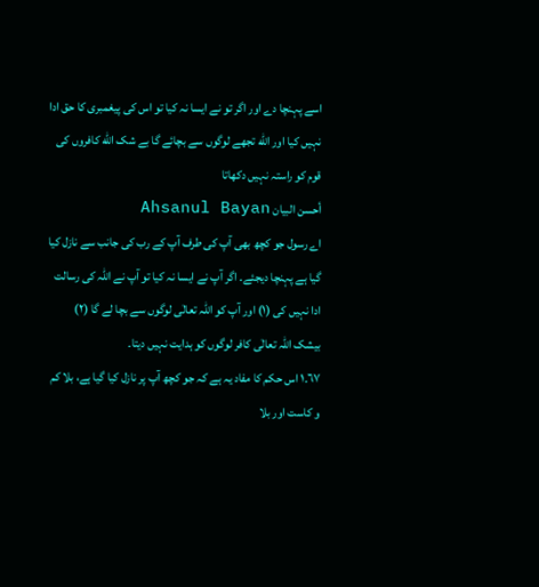اسے پہنچا دے اور اگر تو نے ایسا نہ کیا تو اس کی پیغمبری کا حق ادا نہیں کیا اور الله تجھے لوگوں سے بچائے گا بے شک الله کافروں کی قوم کو راستہ نہیں دکھاتا
أحسن البيان Ahsanul Bayan
اے رسول جو کچھ بھی آپ کی طرف آپ کے رب کی جانب سے نازل کیا گیا ہے پہنچا دیجئے۔ اگر آپ نے ایسا نہ کیا تو آپ نے اللہ کی رسالت ادا نہیں کی (١) اور آپ کو اللہ تعالٰی لوگوں سے بچا لے گا (٢) بیشک اللہ تعالٰی کافر لوگوں کو ہدایت نہیں دیتا۔
٦٧۔١ اس حکم کا مفاد یہ ہے کہ جو کچھ آپ پر نازل کیا گیا ہے، بلا کم و کاست اور بلا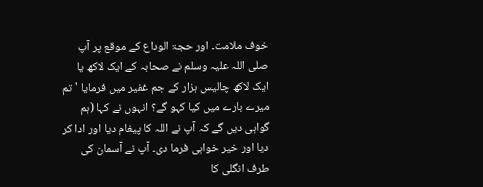خوف ملامت۔ اور حجۃ الوداع کے موقع پر آپ صلی اللہ علیہ وسلم نے صحابہ کے ایک لاکھ یا ایک لاکھ چالیس ہزار کے جم غفیر میں فرمایا ' تم میرے بارے میں کیا کہو گے؟ انہوں نے کہا (ہم گواہی دیں گے کہ آپ نے اللہ کا پیغام دیا اور ادا کر دیا اور خیر خواہی فرما دی۔ آپ نے آسمان کی طرف انگلی کا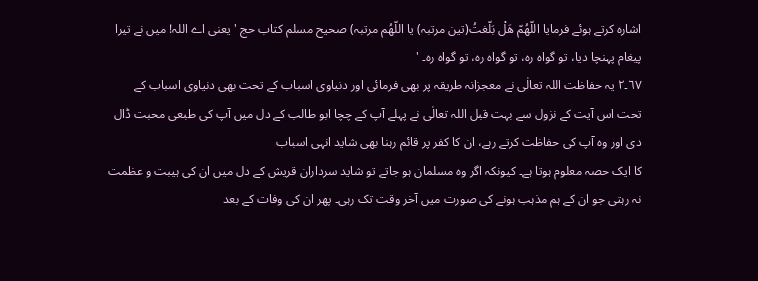اشارہ کرتے ہوئے فرمایا اللّھُمّ ھَلْ بَلّغتُ(تین مرتبہ) یا اللّھُم مرتبہ) صحیح مسلم کتاب حج ' یعنی اے اللہ! میں نے تیرا پیغام پہنچا دیا، تو گواہ رہ، تو گواہ رہ، تو گواہ رہ۔ '
٦٧۔٢ یہ حفاظت اللہ تعالٰی نے معجزانہ طریقہ پر بھی فرمائی اور دنیاوی اسباب کے تحت بھی دنیاوی اسباب کے تحت اس آیت کے نزول سے بہت قبل اللہ تعالٰی نے پہلے آپ کے چچا ابو طالب کے دل میں آپ کی طبعی محبت ڈال دی اور وہ آپ کی حفاظت کرتے رہے، ان کا کفر پر قائم رہنا بھی شاید انہی اسباب
کا ایک حصہ معلوم ہوتا ہے۔ کیونکہ اگر وہ مسلمان ہو جاتے تو شاید سرداران قریش کے دل میں ان کی ہیبت و عظمت نہ رہتی جو ان کے ہم مذہب ہونے کی صورت میں آخر وقت تک رہی۔ پھر ان کی وفات کے بعد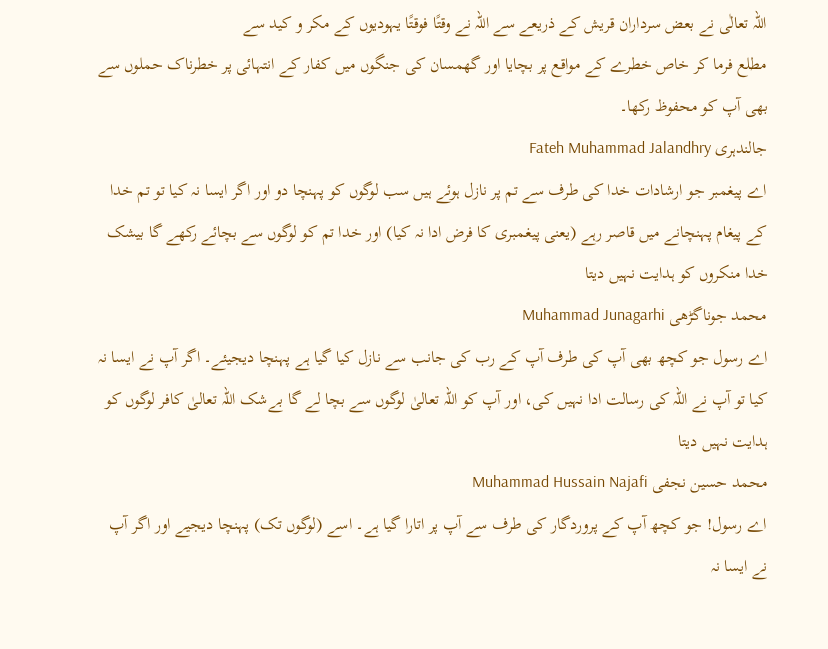اللہ تعالٰی نے بعض سرداران قریش کے ذریعے سے اللہ نے وقتًا فوقتًا یہودیوں کے مکر و کید سے
مطلع فرما کر خاص خطرے کے مواقع پر بچایا اور گھمسان کی جنگوں میں کفار کے انتہائی پر خطرناک حملوں سے بھی آپ کو محفوظ رکھا۔
جالندہری Fateh Muhammad Jalandhry
اے پیغمبر جو ارشادات خدا کی طرف سے تم پر نازل ہوئے ہیں سب لوگوں کو پہنچا دو اور اگر ایسا نہ کیا تو تم خدا کے پیغام پہنچانے میں قاصر رہے (یعنی پیغمبری کا فرض ادا نہ کیا) اور خدا تم کو لوگوں سے بچائے رکھے گا بیشک خدا منکروں کو ہدایت نہیں دیتا
محمد جوناگڑھی Muhammad Junagarhi
اے رسول جو کچھ بھی آپ کی طرف آپ کے رب کی جانب سے نازل کیا گیا ہے پہنچا دیجیئے۔ اگر آپ نے ایسا نہ کیا تو آپ نے اللہ کی رسالت ادا نہیں کی، اور آپ کو اللہ تعالیٰ لوگوں سے بچا لے گا بےشک اللہ تعالیٰ کافر لوگوں کو ہدایت نہیں دیتا
محمد حسین نجفی Muhammad Hussain Najafi
اے رسول! جو کچھ آپ کے پروردگار کی طرف سے آپ پر اتارا گیا ہے۔ اسے (لوگوں تک) پہنچا دیجیے اور اگر آپ نے ایسا نہ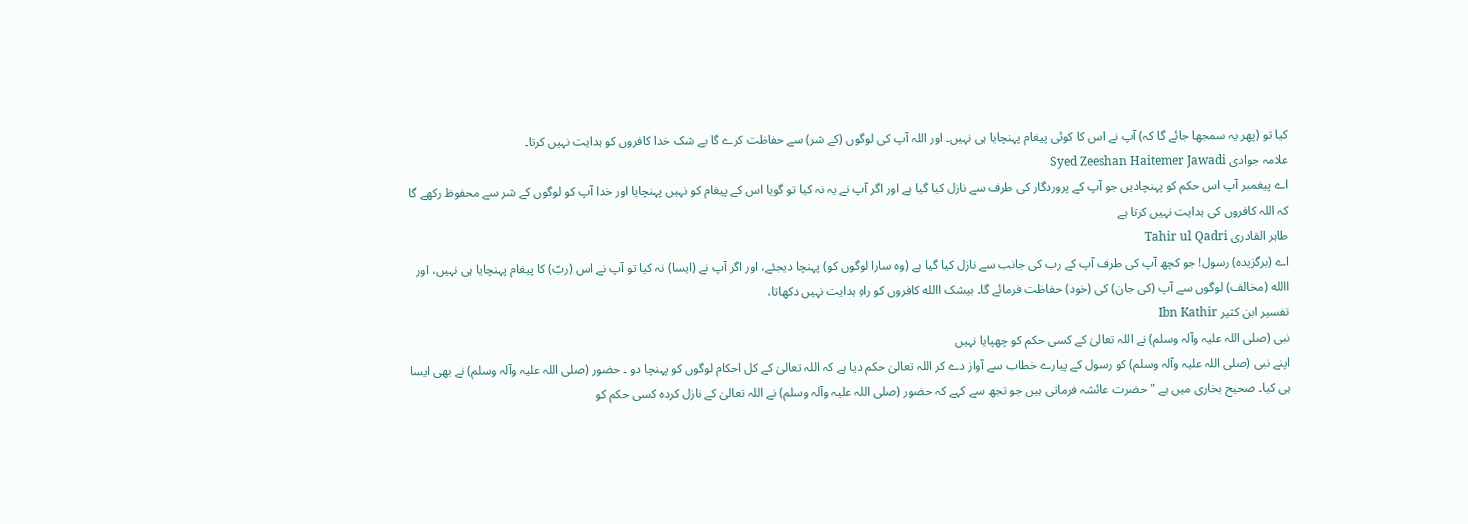کیا تو (پھر یہ سمجھا جائے گا کہ) آپ نے اس کا کوئی پیغام پہنچایا ہی نہیں۔ اور اللہ آپ کی لوگوں (کے شر) سے حفاظت کرے گا بے شک خدا کافروں کو ہدایت نہیں کرتا۔
علامہ جوادی Syed Zeeshan Haitemer Jawadi
اے پیغمبر آپ اس حکم کو پہنچادیں جو آپ کے پروردگار کی طرف سے نازل کیا گیا ہے اور اگر آپ نے یہ نہ کیا تو گویا اس کے پیغام کو نہیں پہنچایا اور خدا آپ کو لوگوں کے شر سے محفوظ رکھے گا کہ اللہ کافروں کی ہدایت نہیں کرتا ہے
طاہر القادری Tahir ul Qadri
اے (برگزیدہ) رسول! جو کچھ آپ کی طرف آپ کے رب کی جانب سے نازل کیا گیا ہے (وہ سارا لوگوں کو) پہنچا دیجئے، اور اگر آپ نے (ایسا) نہ کیا تو آپ نے اس (ربّ) کا پیغام پہنچایا ہی نہیں، اور االله (مخالف) لوگوں سے آپ (کی جان) کی (خود) حفاظت فرمائے گا۔ بیشک االله کافروں کو راہِ ہدایت نہیں دکھاتا،
تفسير ابن كثير Ibn Kathir
نبی (صلی اللہ علیہ وآلہ وسلم) نے اللہ تعالیٰ کے کسی حکم کو چھپایا نہیں
اپنے نبی (صلی اللہ علیہ وآلہ وسلم) کو رسول کے پیارے خطاب سے آواز دے کر اللہ تعالیٰ حکم دیا ہے کہ اللہ تعالیٰ کے کل احکام لوگوں کو پہنچا دو ۔ حضور (صلی اللہ علیہ وآلہ وسلم) نے بھی ایسا ہی کیا۔ صحیح بخاری میں ہے " حضرت عائشہ فرماتی ہیں جو تجھ سے کہے کہ حضور (صلی اللہ علیہ وآلہ وسلم) نے اللہ تعالیٰ کے نازل کردہ کسی حکم کو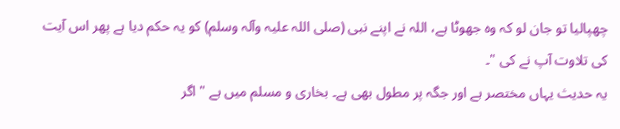چھپالیا تو جان لو کہ وہ جھوٹا ہے، اللہ نے اپنے نبی (صلی اللہ علیہ وآلہ وسلم) کو یہ حکم دیا ہے پھر اس آیت کی تلاوت آپ نے کی "۔
یہ حدیث یہاں مختصر ہے اور جگہ پر مطول بھی ہے۔ بخاری و مسلم میں ہے " اگر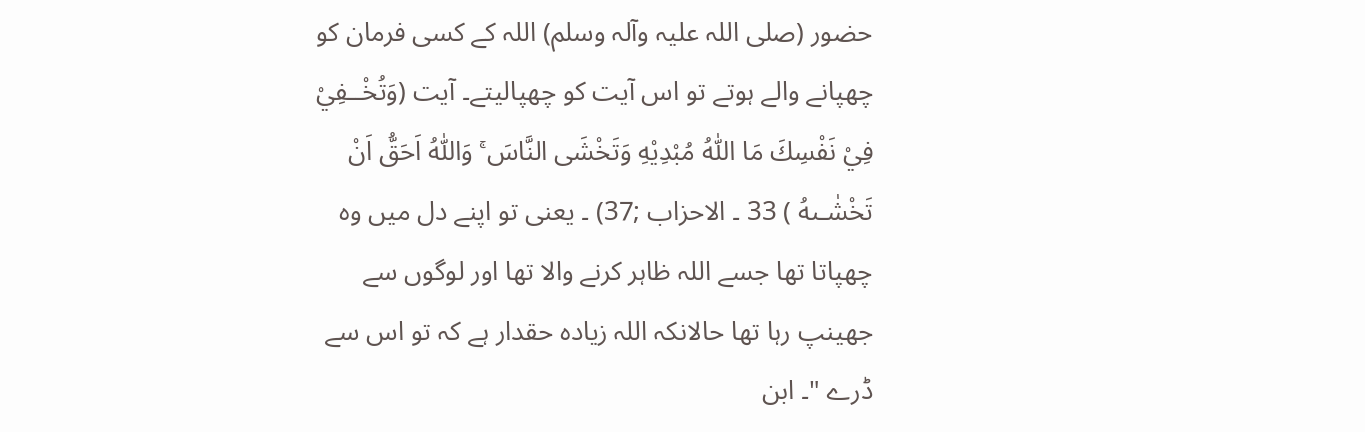حضور (صلی اللہ علیہ وآلہ وسلم) اللہ کے کسی فرمان کو چھپانے والے ہوتے تو اس آیت کو چھپالیتے۔ آیت (وَتُخْــفِيْ فِيْ نَفْسِكَ مَا اللّٰهُ مُبْدِيْهِ وَتَخْشَى النَّاسَ ۚ وَاللّٰهُ اَحَقُّ اَنْ تَخْشٰـىهُ ) 33 ۔ الاحزاب ;37) ۔ یعنی تو اپنے دل میں وہ چھپاتا تھا جسے اللہ ظاہر کرنے والا تھا اور لوگوں سے جھینپ رہا تھا حالانکہ اللہ زیادہ حقدار ہے کہ تو اس سے ڈرے "۔ ابن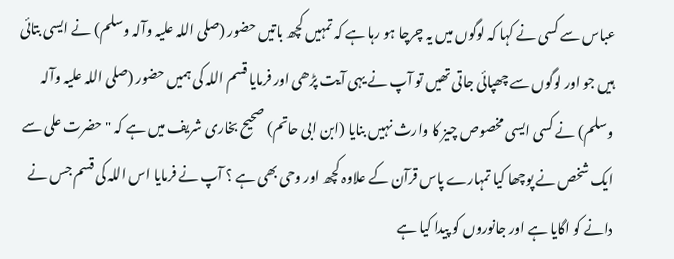عباس سے کسی نے کہا کہ لوگوں میں یہ چرچا ہو رہا ہے کہ تمہیں کچھ باتیں حضور (صلی اللہ علیہ وآلہ وسلم) نے ایسی بتائی ہیں جو اور لوگوں سے چھپائی جاتی تھیں تو آپ نے یہی آیت پڑھی اور فرمایا قسم اللہ کی ہمیں حضور (صلی اللہ علیہ وآلہ وسلم) نے کسی ایسی مخصوص چیز کا وارث نہیں بنایا (ابن ابی حاتم) صحیح بخاری شریف میں ہے کہ " حضرت علی سے ایک شخص نے پوچھا کیا تمہارے پاس قرآن کے علاوہ کچھ اور وحی بھی ہے ؟ آپ نے فرمایا اس اللہ کی قسم جس نے دانے کو اگایا ہے اور جانوروں کو پیدا کیا ہے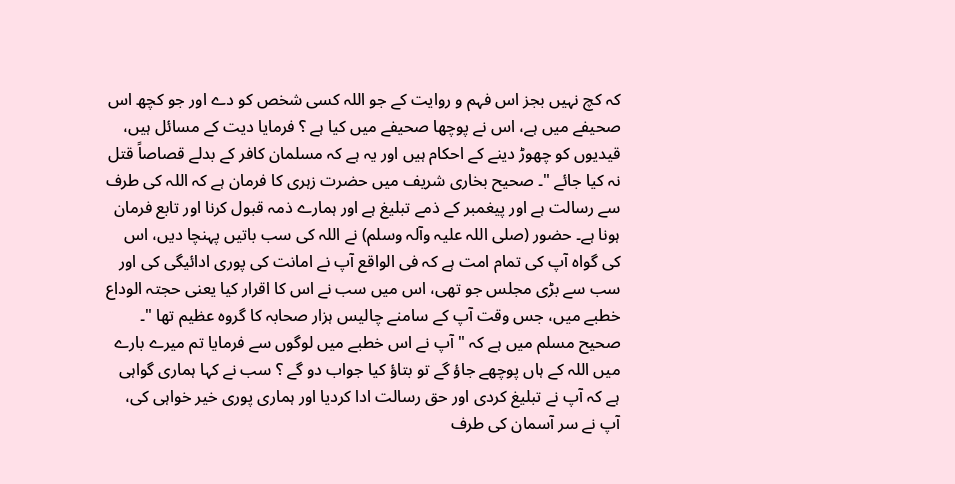کہ کچ نہیں بجز اس فہم و روایت کے جو اللہ کسی شخص کو دے اور جو کچھ اس صحیفے میں ہے، اس نے پوچھا صحیفے میں کیا ہے ؟ فرمایا دیت کے مسائل ہیں، قیدیوں کو چھوڑ دینے کے احکام ہیں اور یہ ہے کہ مسلمان کافر کے بدلے قصاصاً قتل نہ کیا جائے "۔ صحیح بخاری شریف میں حضرت زہری کا فرمان ہے کہ اللہ کی طرف سے رسالت ہے اور پیغمبر کے ذمے تبلیغ ہے اور ہمارے ذمہ قبول کرنا اور تابع فرمان ہونا ہے۔ حضور (صلی اللہ علیہ وآلہ وسلم) نے اللہ کی سب باتیں پہنچا دیں، اس کی گواہ آپ کی تمام امت ہے کہ فی الواقع آپ نے امانت کی پوری ادائیگی کی اور سب سے بڑی مجلس جو تھی، اس میں سب نے اس کا اقرار کیا یعنی حجتہ الوداع خطبے میں، جس وقت آپ کے سامنے چالیس ہزار صحابہ کا گروہ عظیم تھا "۔ صحیح مسلم میں ہے کہ " آپ نے اس خطبے میں لوگوں سے فرمایا تم میرے بارے میں اللہ کے ہاں پوچھے جاؤ گے تو بتاؤ کیا جواب دو گے ؟ سب نے کہا ہماری گواہی ہے کہ آپ نے تبلیغ کردی اور حق رسالت ادا کردیا اور ہماری پوری خیر خواہی کی، آپ نے سر آسمان کی طرف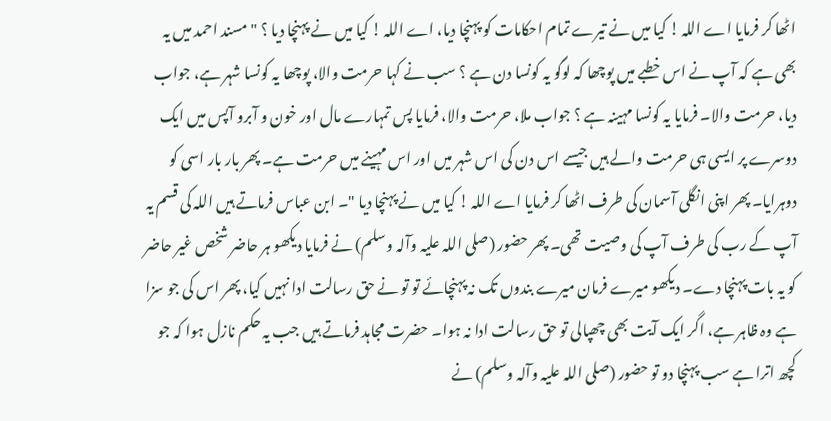اٹھا کر فرمایا اے اللہ ! کیا میں نے تیرے تمام احکامات کو پہنچا دیا، اے اللہ ! کیا میں نے پہنچا دیا ؟ " مسند احمد میں یہ بھی ہے کہ آپ نے اس خطبے میں پوچھا کہ لوگو یہ کونسا دن ہے ؟ سب نے کہا حرمت والا، پوچھا یہ کونسا شہر ہے، جواب دیا، حرمت والا۔ فرمایا یہ کونسا مہینہ ہے ؟ جواب ملا، حرمت والا، فرمایا پس تمہارے مال اور خون و آبرو آپس میں ایک دوسرے پر ایسی ہی حرمت والے ہیں جیسے اس دن کی اس شہر میں اور اس مہینے میں حرمت ہے۔ پھر بار بار اسی کو دوہرایا۔ پھر اپنی انگلی آسمان کی طرف اٹھا کر فرمایا اے اللہ ! کیا میں نے پہنچا دیا "۔ ابن عباس فرماتے ہیں اللہ کی قسم یہ آپ کے رب کی طرف آپ کی وصیت تھی۔ پھر حضور (صلی اللہ علیہ وآلہ وسلم) نے فرمایا دیکھو ہر حاضر شخص غیر حاضر کو یہ بات پہنچا دے۔ دیکھو میرے فرمان میرے بندوں تک نہ پہنچائے تو تو نے حق رسالت ادا نہیں کیا، پھر اس کی جو سزا ہے وہ ظاہر ہے، اگر ایک آیت بھی چھپالی تو حق رسالت ادا نہ ہوا۔ حضرت مجاہد فرماتے ہیں جب یہ حکم نازل ہوا کہ جو کچھ اترا ہے سب پہنچا دو تو حضور (صلی اللہ علیہ وآلہ وسلم) نے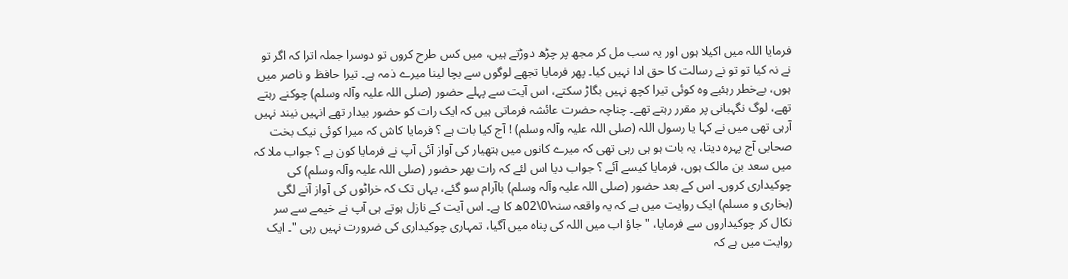فرمایا اللہ میں اکیلا ہوں اور یہ سب مل کر مجھ پر چڑھ دوڑتے ہیں، میں کس طرح کروں تو دوسرا جملہ اترا کہ اگر تو نے نہ کیا تو تو نے رسالت کا حق ادا نہیں کیا۔ پھر فرمایا تجھے لوگوں سے بچا لینا میرے ذمہ ہے۔ تیرا حافظ و ناصر میں ہوں، بےخطر رہئیے وہ کوئی تیرا کچھ نہیں بگاڑ سکتے، اس آیت سے پہلے حضور (صلی اللہ علیہ وآلہ وسلم) چوکنے رہتے تھے، لوگ نگہبانی پر مقرر رہتے تھے۔ چناچہ حضرت عائشہ فرماتی ہیں کہ ایک رات کو حضور بیدار تھے انہیں نیند نہیں آرہی تھی میں نے کہا یا رسول اللہ (صلی اللہ علیہ وآلہ وسلم) ! آج کیا بات ہے ؟ فرمایا کاش کہ میرا کوئی نیک بخت صحابی آج پہرہ دیتا، یہ بات ہو ہی رہی تھی کہ میرے کانوں میں ہتھیار کی آواز آئی آپ نے فرمایا کون ہے ؟ جواب ملا کہ میں سعد بن مالک ہوں، فرمایا کیسے آئے ؟ جواب دیا اس لئے کہ رات بھر حضور (صلی اللہ علیہ وآلہ وسلم) کی چوکیداری کروں۔ اس کے بعد حضور (صلی اللہ علیہ وآلہ وسلم) باآرام سو گئے، یہاں تک کہ خراٹوں کی آواز آنے لگی (بخاری و مسلم) ایک روایت میں ہے کہ یہ واقعہ سنہ\0\02ھ کا ہے۔ اس آیت کے نازل ہوتے ہی آپ نے خیمے سے سر نکال کر چوکیداروں سے فرمایا، " جاؤ اب میں اللہ کی پناہ میں آگیا، تمہاری چوکیداری کی ضرورت نہیں رہی "۔ ایک روایت میں ہے کہ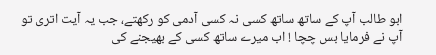ابو طالب آپ کے ساتھ ساتھ کسی نہ کسی آدمی کو رکھتے، جب یہ آیت اتری تو آپ نے فرمایا بس چچا ! اب میرے ساتھ کسی کے بھیجنے کی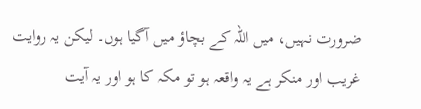ضرورت نہیں، میں اللہ کے بچاؤ میں آگیا ہوں۔ لیکن یہ روایت غریب اور منکر ہے یہ واقعہ ہو تو مکہ کا ہو اور یہ آیت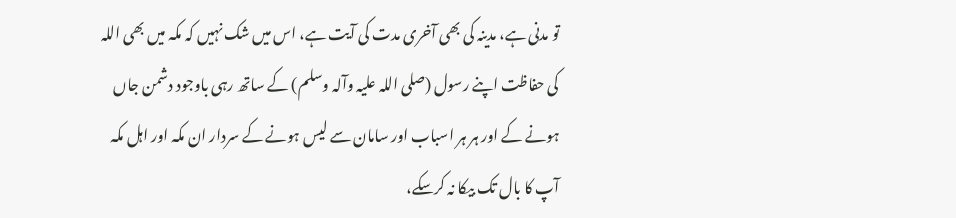تو مدنی ہے، مدینہ کی بھی آخری مدت کی آیت ہے، اس میں شک نہیں کہ مکہ میں بھی اللہ کی حفاظت اپنے رسول (صلی اللہ علیہ وآلہ وسلم) کے ساتھ رہی باوجود دشمن جاں ہونے کے اور ہر ہر اسباب اور سامان سے لیس ہونے کے سردار ان مکہ اور اہل مکہ آپ کا بال تک بیکا نہ کرسکے،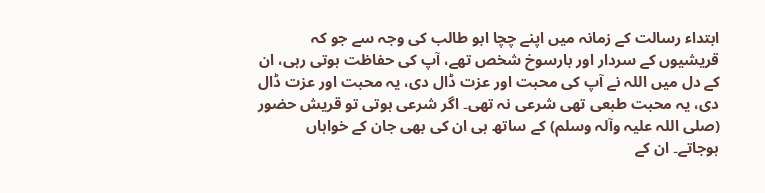ابتداء رسالت کے زمانہ میں اپنے چچا ابو طالب کی وجہ سے جو کہ قریشیوں کے سردار اور بارسوخ شخص تھے، آپ کی حفاظت ہوتی رہی، ان کے دل میں اللہ نے آپ کی محبت اور عزت ڈال دی، یہ محبت اور عزت ڈال دی، یہ محبت طبعی تھی شرعی نہ تھی۔ اگر شرعی ہوتی تو قریش حضور (صلی اللہ علیہ وآلہ وسلم) کے ساتھ ہی ان کی بھی جان کے خواہاں ہوجاتے۔ ان کے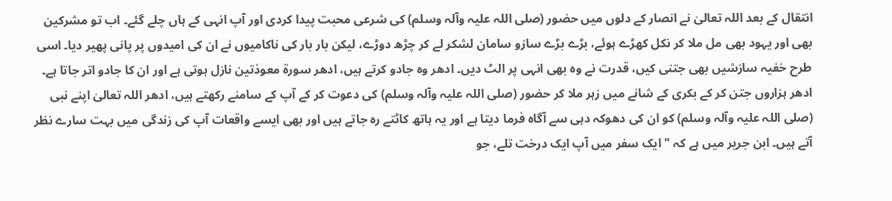انتقال کے بعد اللہ تعالیٰ نے انصار کے دلوں میں حضور (صلی اللہ علیہ وآلہ وسلم) کی شرعی محبت پیدا کردی اور آپ انہی کے ہاں چلے گئے۔ اب تو مشرکین بھی اور یہود بھی مل ملا کر نکل کھڑے ہوئے، بڑے بڑے سازو سامان لشکر لے کر چڑھ دوڑے، لیکن بار بار کی ناکامیوں نے ان کی امیدوں پر پانی پھیر دیا۔ اسی طرح خفیہ سازشیں بھی جتنی کیں، قدرت نے وہ بھی انہی پر الٹ دیں۔ ادھر وہ جادو کرتے ہیں، ادھر سورة معوذتین نازل ہوتی ہے اور ان کا جادو اتر جاتا ہے۔ ادھر ہزاروں جتن کر کے بکری کے شانے میں زہر ملا کر حضور (صلی اللہ علیہ وآلہ وسلم) کی دعوت کر کے آپ کے سامنے رکھتے ہیں، ادھر اللہ تعالیٰ اپنے نبی (صلی اللہ علیہ وآلہ وسلم) کو ان کی دھوکہ دہی سے آگاہ فرما دیتا ہے اور یہ ہاتھ کاٹتے رہ جاتے ہیں اور بھی ایسے واقعات آپ کی زندگی میں بہت سارے نظر آتے ہیں۔ ابن جریر میں ہے کہ " ایک سفر میں آپ ایک درخت تلے، جو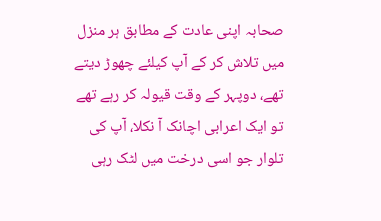صحابہ اپنی عادت کے مطابق ہر منزل میں تلاش کر کے آپ کیلئے چھوڑ دیتے تھے، دوپہر کے وقت قیولہ کر رہے تھے تو ایک اعرابی اچانک آ نکلا، آپ کی تلوار جو اسی درخت میں لٹک رہی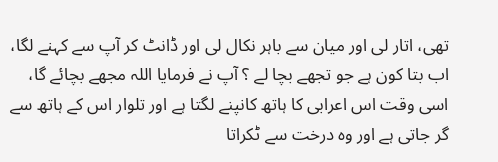تھی، اتار لی اور میان سے باہر نکال لی اور ڈانٹ کر آپ سے کہنے لگا، اب بتا کون ہے جو تجھے بچا لے ؟ آپ نے فرمایا اللہ مجھے بچائے گا، اسی وقت اس اعرابی کا ہاتھ کانپنے لگتا ہے اور تلوار اس کے ہاتھ سے گر جاتی ہے اور وہ درخت سے ٹکراتا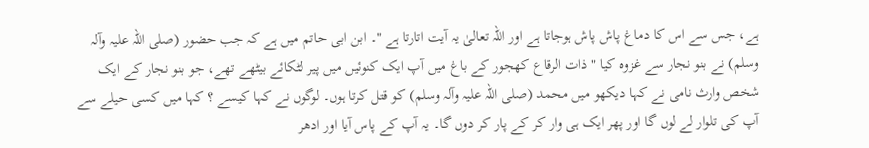ہے، جس سے اس کا دماغ پاش پاش ہوجاتا ہے اور اللہ تعالیٰ یہ آیت اتارتا ہے "۔ ابن ابی حاتم میں ہے کہ جب حضور (صلی اللہ علیہ وآلہ وسلم) نے بنو نجار سے غزوہ کیا " ذات الرقاع کھجور کے باغ میں آپ ایک کنوئیں میں پیر لٹکائے بیٹھے تھے، جو بنو نجار کے ایک شخص وارث نامی نے کہا دیکھو میں محمد (صلی اللہ علیہ وآلہ وسلم) کو قتل کرتا ہوں۔ لوگوں نے کہا کیسے ؟ کہا میں کسی حیلے سے آپ کی تلوار لے لوں گا اور پھر ایک ہی وار کر کے پار کر دوں گا۔ یہ آپ کے پاس آیا اور ادھر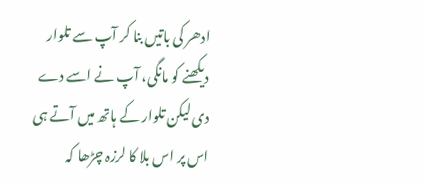ادھر کی باتیں بنا کر آپ سے تلوار دیکھنے کو مانگی، آپ نے اسے دے دی لیکن تلوار کے ہاتھ میں آتے ہی اس پر اس بلا کا لرزہ چڑھا کہ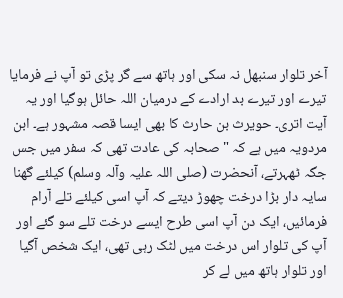آخر تلوار سنبھل نہ سکی اور ہاتھ سے گر پڑی تو آپ نے فرمایا تیرے اور تیرے بد ارادے کے درمیان اللہ حائل ہوگیا اور یہ آیت اتری۔ حویرث بن حارث کا بھی ایسا قصہ مشہور ہے۔ ابن مردویہ میں ہے کہ " صحابہ کی عادت تھی کہ سفر میں جس جگہ ٹھہرتے، آنحضرت (صلی اللہ علیہ وآلہ وسلم) کیلئے گھنا سایہ دار بڑا درخت چھوڑ دیتے کہ آپ اسی کیلئے تلے آرام فرمائیں، ایک دن آپ اسی طرح ایسے درخت تلے سو گئے اور آپ کی تلوار اس درخت میں لٹک رہی تھی، ایک شخص آگیا اور تلوار ہاتھ میں لے کر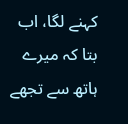کہنے لگا، اب بتا کہ میرے ہاتھ سے تجھے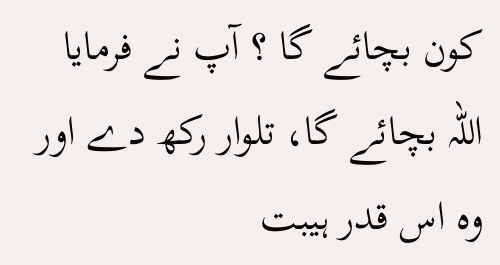کون بچائے گا ؟ آپ نے فرمایا اللہ بچائے گا، تلوار رکھ دے اور وہ اس قدر ہیبت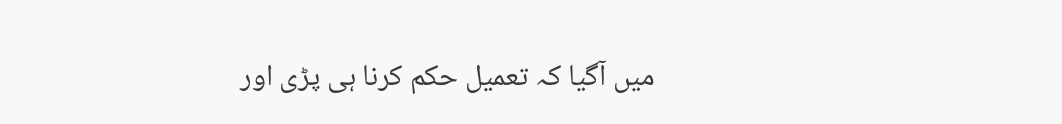میں آگیا کہ تعمیل حکم کرنا ہی پڑی اور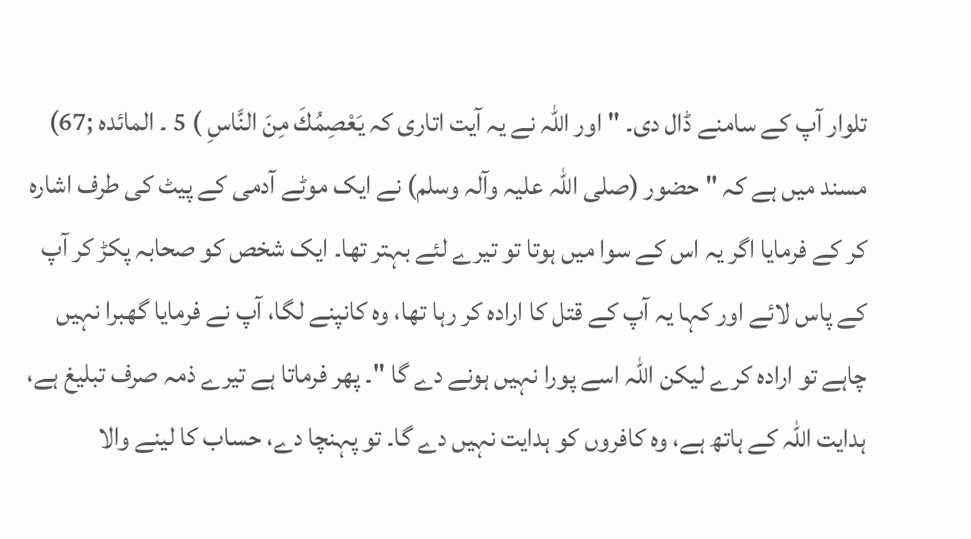تلوار آپ کے سامنے ڈال دی۔ " اور اللہ نے یہ آیت اتاری کہ يَعْصِمُكَ مِنَ النَّاسِ ) 5 ۔ المائدہ ;67) مسند میں ہے کہ " حضور (صلی اللہ علیہ وآلہ وسلم) نے ایک موٹے آدمی کے پیٹ کی طرف اشارہ کر کے فرمایا اگر یہ اس کے سوا میں ہوتا تو تیرے لئے بہتر تھا۔ ایک شخص کو صحابہ پکڑ کر آپ کے پاس لائے اور کہا یہ آپ کے قتل کا ارادہ کر رہا تھا، وہ کانپنے لگا، آپ نے فرمایا گھبرا نہیں چاہے تو ارادہ کرے لیکن اللہ اسے پورا نہیں ہونے دے گا "۔ پھر فرماتا ہے تیرے ذمہ صرف تبلیغ ہے، ہدایت اللہ کے ہاتھ ہے، وہ کافروں کو ہدایت نہیں دے گا۔ تو پہنچا دے، حساب کا لینے والا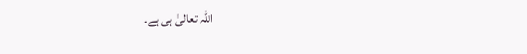اللہ تعالیٰ ہی ہے۔